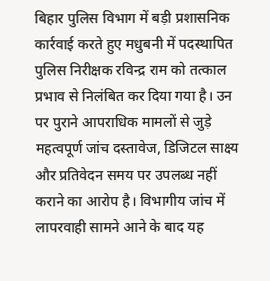बिहार पुलिस विभाग में बड़ी प्रशासनिक कार्रवाई करते हुए मधुबनी में पदस्थापित पुलिस निरीक्षक रविन्द्र राम को तत्काल प्रभाव से निलंबित कर दिया गया है। उन पर पुराने आपराधिक मामलों से जुड़े महत्वपूर्ण जांच दस्तावेज, डिजिटल साक्ष्य और प्रतिवेदन समय पर उपलब्ध नहीं कराने का आरोप है। विभागीय जांच में लापरवाही सामने आने के बाद यह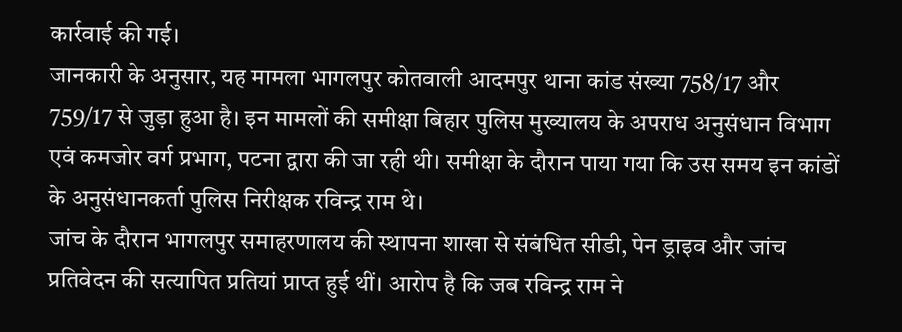कार्रवाई की गई।
जानकारी के अनुसार, यह मामला भागलपुर कोतवाली आदमपुर थाना कांड संख्या 758/17 और 759/17 से जुड़ा हुआ है। इन मामलों की समीक्षा बिहार पुलिस मुख्यालय के अपराध अनुसंधान विभाग एवं कमजोर वर्ग प्रभाग, पटना द्वारा की जा रही थी। समीक्षा के दौरान पाया गया कि उस समय इन कांडों के अनुसंधानकर्ता पुलिस निरीक्षक रविन्द्र राम थे।
जांच के दौरान भागलपुर समाहरणालय की स्थापना शाखा से संबंधित सीडी, पेन ड्राइव और जांच प्रतिवेदन की सत्यापित प्रतियां प्राप्त हुई थीं। आरोप है कि जब रविन्द्र राम ने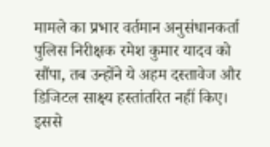मामले का प्रभार वर्तमान अनुसंधानकर्ता पुलिस निरीक्षक रमेश कुमार यादव को सौंपा, तब उन्होंने ये अहम दस्तावेज और डिजिटल साक्ष्य हस्तांतरित नहीं किए। इससे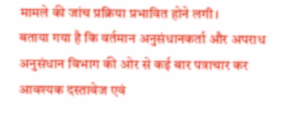मामले की जांच प्रक्रिया प्रभावित होने लगी।
बताया गया है कि वर्तमान अनुसंधानकर्ता और अपराध अनुसंधान विभाग की ओर से कई बार पत्राचार कर आवश्यक दस्तावेज एवं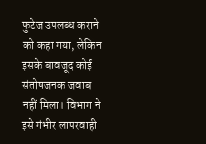फुटेज उपलब्ध कराने को कहा गया, लेकिन इसके बावजूद कोई संतोषजनक जवाब नहीं मिला। विभाग ने इसे गंभीर लापरवाही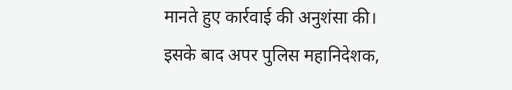मानते हुए कार्रवाई की अनुशंसा की।
इसके बाद अपर पुलिस महानिदेशक,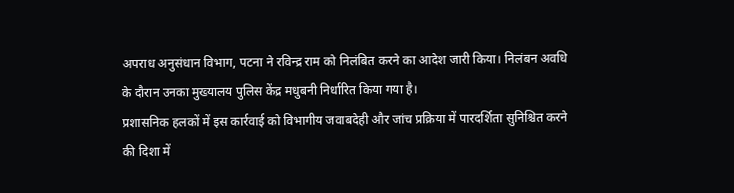अपराध अनुसंधान विभाग, पटना ने रविन्द्र राम को निलंबित करने का आदेश जारी किया। निलंबन अवधि के दौरान उनका मुख्यालय पुलिस केंद्र मधुबनी निर्धारित किया गया है।
प्रशासनिक हलकों में इस कार्रवाई को विभागीय जवाबदेही और जांच प्रक्रिया में पारदर्शिता सुनिश्चित करने की दिशा में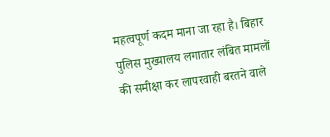महत्वपूर्ण कदम माना जा रहा है। बिहार पुलिस मुख्यालय लगातार लंबित मामलों की समीक्षा कर लापरवाही बरतने वाले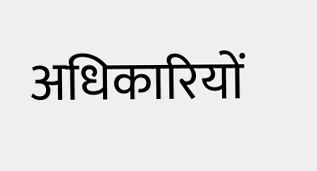अधिकारियों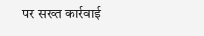पर सख्त कार्रवाई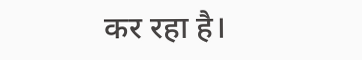कर रहा है।